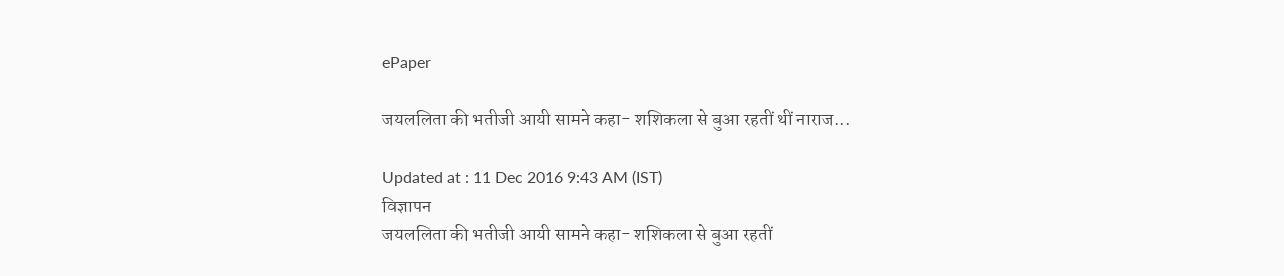ePaper

जयललिता की भतीजी आयी सामने कहा- शशिकला से बुआ रहतीं थीं नाराज...

Updated at : 11 Dec 2016 9:43 AM (IST)
विज्ञापन
जयललिता की भतीजी आयी सामने कहा- शशिकला से बुआ रहतीं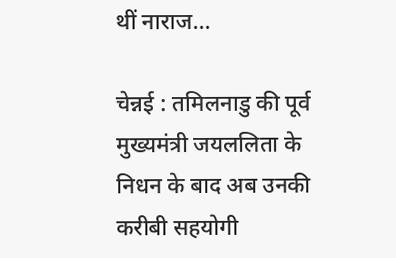थीं नाराज...

चेन्नई : तमिलनाडु की पूर्व मुख्यमंत्री जयललिता के निधन के बाद अब उनकी करीबी सहयोगी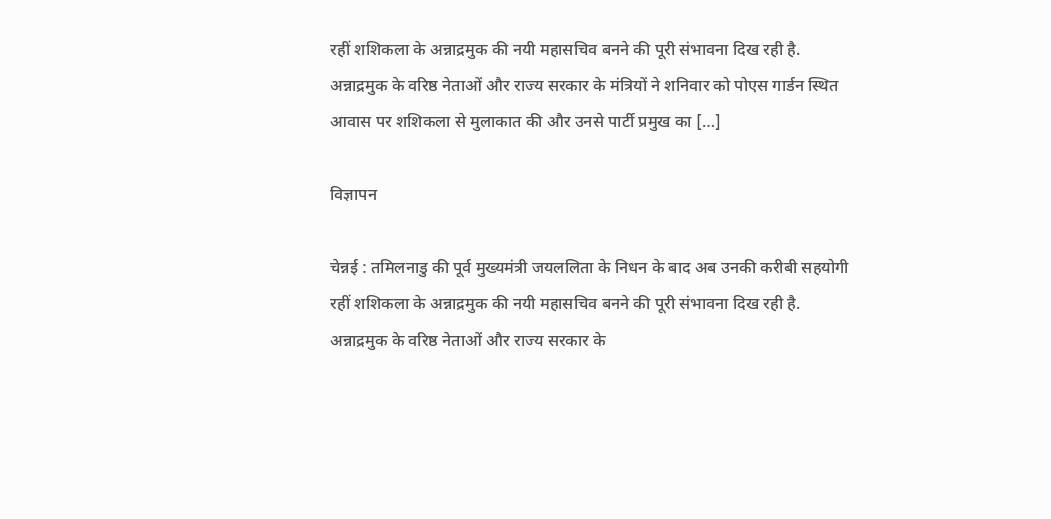रहीं शशिकला के अन्नाद्रमुक की नयी महासचिव बनने की पूरी संभावना दिख रही है. अन्नाद्रमुक के वरिष्ठ नेताओं और राज्य सरकार के मंत्रियों ने शनिवार को पोएस गार्डन स्थित आवास पर शशिकला से मुलाकात की और उनसे पार्टी प्रमुख का […]

विज्ञापन

चेन्नई : तमिलनाडु की पूर्व मुख्यमंत्री जयललिता के निधन के बाद अब उनकी करीबी सहयोगी रहीं शशिकला के अन्नाद्रमुक की नयी महासचिव बनने की पूरी संभावना दिख रही है. अन्नाद्रमुक के वरिष्ठ नेताओं और राज्य सरकार के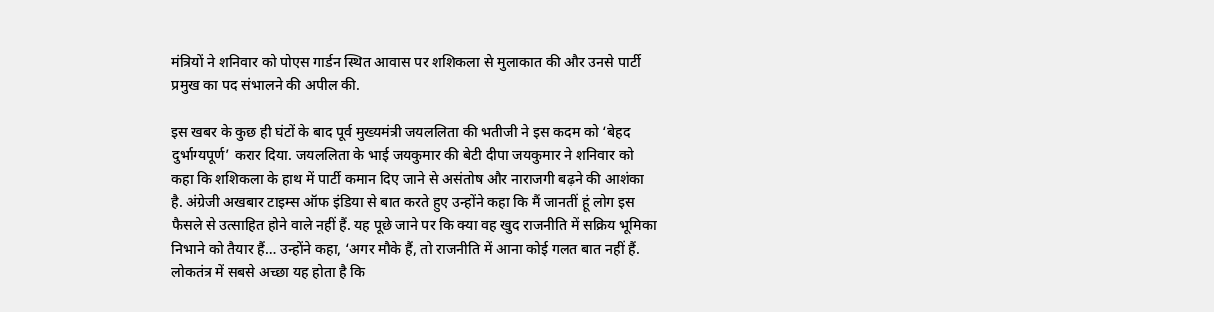मंत्रियों ने शनिवार को पोएस गार्डन स्थित आवास पर शशिकला से मुलाकात की और उनसे पार्टी प्रमुख का पद संभालने की अपील की.

इस खबर के कुछ ही घंटों के बाद पूर्व मुख्यमंत्री जयललिता की भतीजी ने इस कदम को ‘बेहद दुर्भाग्यपूर्ण’ करार दिया. जयललिता के भाई जयकुमार की बेटी दीपा जयकुमार ने शनिवार को कहा कि शशिकला के हाथ में पार्टी कमान दिए जाने से असंतोष और नाराजगी बढ़ने की आशंका है. अंग्रेजी अखबार टाइम्स ऑफ इंडिया से बात करते हुए उन्होंने कहा कि मैं जानतीं हूं लोग इस फैसले से उत्साहित होने वाले नहीं हैं. यह पूछे जाने पर कि क्या वह खुद राजनीति में सक्रिय भूमिका निभाने को तैयार हैं… उन्होंने कहा, ‘अगर मौके हैं, तो राजनीति में आना कोई गलत बात नहीं हैं. लोकतंत्र में सबसे अच्छा यह होता है कि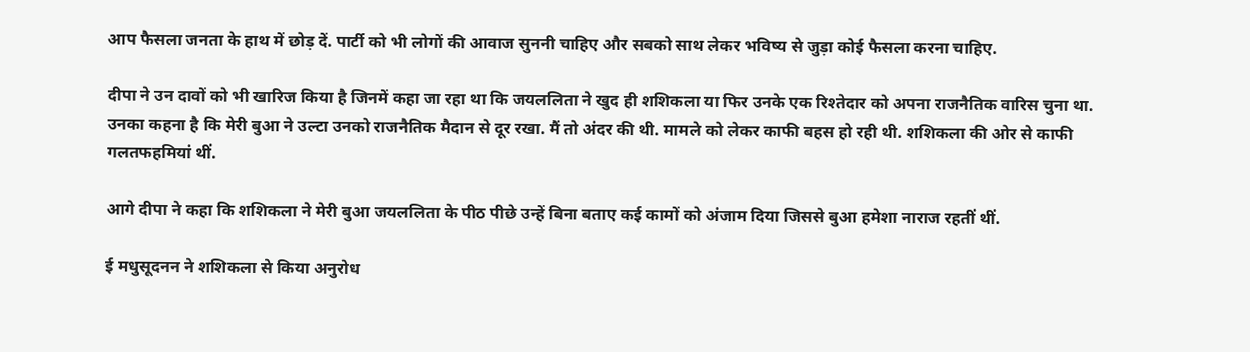आप फैसला जनता के हाथ में छोड़ दें. पार्टी को भी लोगों की आवाज सुननी चाहिए और सबको साथ लेकर भविष्य से जुड़ा कोई फैसला करना चाहिए.

दीपा ने उन दावों को भी खारिज किया है जिनमें कहा जा रहा था कि जयललिता ने खुद ही शशिकला या फिर उनके एक रिश्तेदार को अपना राजनैतिक वारिस चुना था. उनका कहना है कि मेरी बुआ ने उल्टा उनको राजनैतिक मैदान से दूर रखा. मैं तो अंदर की थी. मामले को लेकर काफी बहस हो रही थी. शशिकला की ओर से काफी गलतफहमियां थीं.

आगे दीपा ने कहा कि शशिकला ने मेरी बुआ जयललिता के पीठ पीछे उन्हें बिना बताए कई कामों को अंजाम दिया जिससे बुआ हमेशा नाराज रहतीं थीं.

ई मधुसूदनन ने शशिकला से किया अनुरोध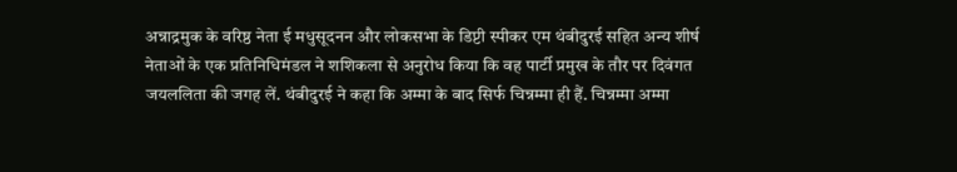अन्नाद्रमुक के वरिष्ठ नेता ई मधुसूदनन और लोकसभा के डिप्टी स्पीकर एम थंबीदुरई सहित अन्य शीर्ष नेताओं के एक प्रतिनिधिमंडल ने शशिकला से अनुरोध किया कि वह पार्टी प्रमुख के तौर पर दिवंगत जयललिता की जगह लें. थंबीदुरई ने कहा कि अम्मा के बाद सिर्फ चिन्नम्मा ही हैं. चिन्नम्मा अम्मा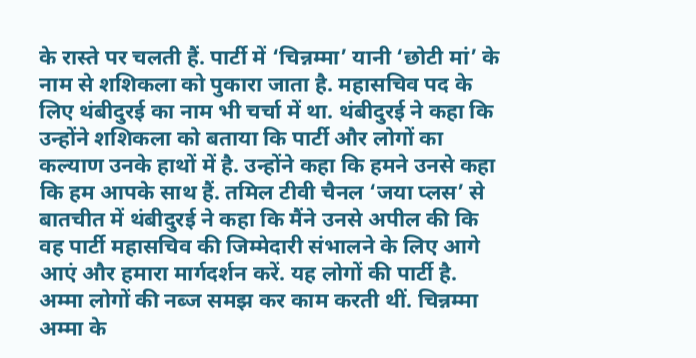के रास्ते पर चलती हैं. पार्टी में ‘चिन्नम्मा’ यानी ‘छोटी मां’ के नाम से शशिकला को पुकारा जाता है. महासचिव पद के लिए थंबीदुरई का नाम भी चर्चा में था. थंबीदुरई ने कहा कि उन्होंने शशिकला को बताया कि पार्टी और लोगों का कल्याण उनके हाथों में है. उन्होंने कहा कि हमने उनसे कहा कि हम आपके साथ हैं. तमिल टीवी चैनल ‘जया प्लस’ से बातचीत में थंबीदुरई ने कहा कि मैंने उनसे अपील की कि वह पार्टी महासचिव की जिम्मेदारी संभालने के लिए आगे आएं और हमारा मार्गदर्शन करें. यह लोगों की पार्टी है. अम्मा लोगों की नब्ज समझ कर काम करती थीं. चिन्नम्मा अम्मा के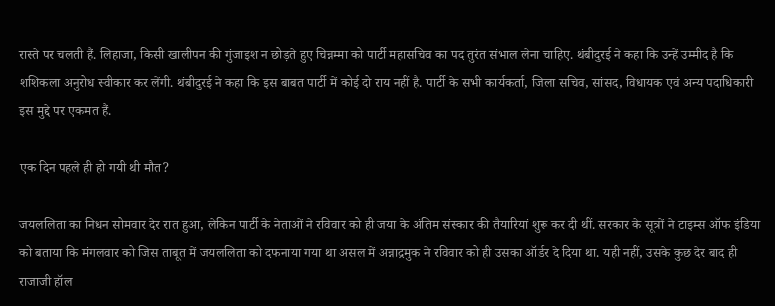रास्ते पर चलती हैं. लिहाजा, किसी खालीपन की गुंजाइश न छोड़ते हुए चिन्नम्मा को पार्टी महासचिव का पद तुरंत संभाल लेना चाहिए. थंबीदुरई ने कहा कि उन्हें उम्मीद है कि शशिकला अनुरोध स्वीकार कर लेंगी. थंबीदुरई ने कहा कि इस बाबत पार्टी में कोई दो राय नहीं है. पार्टी के सभी कार्यकर्ता, जिला सचिव, सांसद, विधायक एवं अन्य पदाधिकारी इस मुद्दे पर एकमत हैं.

एक दिन पहले ही हो गयी थी मौत?

जयललिता का निधन सोमवार देर रात हुआ, लेकिन पार्टी के नेताओं ने रविवार को ही जया के अंतिम संस्कार की तैयारियां शुरू कर दी थीं. सरकार के सूत्रों ने टाइम्स ऑफ इंडिया को बताया कि मंगलवार को जिस ताबूत में जयललिता को दफनाया गया था असल में अन्नाद्रमुक ने रविवार को ही उसका ऑर्डर दे दिया था. यही नहीं, उसके कुछ देर बाद ही राजाजी हॉल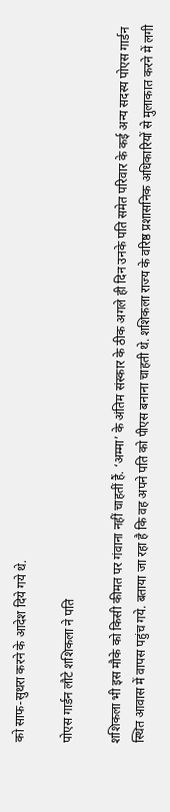को साफ-सुथरा करने के आदेश दिये गये थे.

पोएस गार्डन लौटे शशिकला ने पति

शशिकला भी इस मौके को किसी कीमत पर गंवाना नहीं चाहतीं हैं. ‘अम्मा’ के अंतिम संस्कार के ठीक अगले ही दिन उनके पति समेत परिवार के कई अन्य सदस्य पोएस गार्डन स्थित आवास में वापस पहुंच गये. बताया जा रहा है कि वह अपने पति को पीएस बनाना चाहती थे. शशिकला राज्य के वरिष्ठ प्रशासनिक अधिकारियों से मुलाकात करने में लगी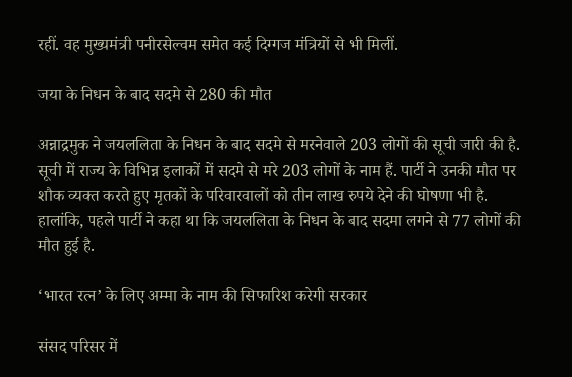रहीं. वह मुख्यमंत्री पनीरसेल्वम समेत कई दिग्गज मंत्रियों से भी मिलीं.

जया के निधन के बाद सदमे से 280 की मौत

अन्नाद्रमुक ने जयललिता के निधन के बाद सदमे से मरनेवाले 203 लोगों की सूची जारी की है. सूची में राज्य के विभिन्न इलाकों में सदमे से मरे 203 लोगों के नाम हैं. पार्टी ने उनकी मौत पर शौक व्यक्त करते हुए मृतकों के परिवारवालों को तीन लाख रुपये देने की घोषणा भी है. हालांकि, पहले पार्टी ने कहा था कि जयललिता के निधन के बाद सदमा लगने से 77 लोगों की मौत हुई है.

‘भारत रत्न’ के लिए अम्मा के नाम की सिफारिश करेगी सरकार

संसद परिसर में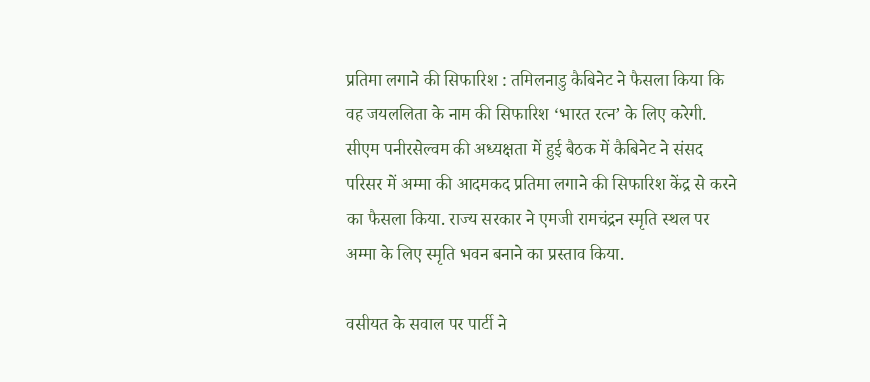प्रतिमा लगाने की सिफारिश : तमिलनाडु कैबिनेट ने फैसला किया कि वह जयललिता के नाम की सिफारिश ‘भारत रत्न’ के लिए करेगी. सीएम पनीरसेल्वम की अध्यक्षता में हुई बैठक में कैबिनेट ने संसद परिसर में अम्मा की आदमकद प्रतिमा लगाने की सिफारिश केंद्र से करने का फैसला किया. राज्य सरकार ने एमजी रामचंद्रन स्मृति स्थल पर अम्मा के लिए स्मृति भवन बनाने का प्रस्ताव किया.

वसीयत के सवाल पर पार्टी ने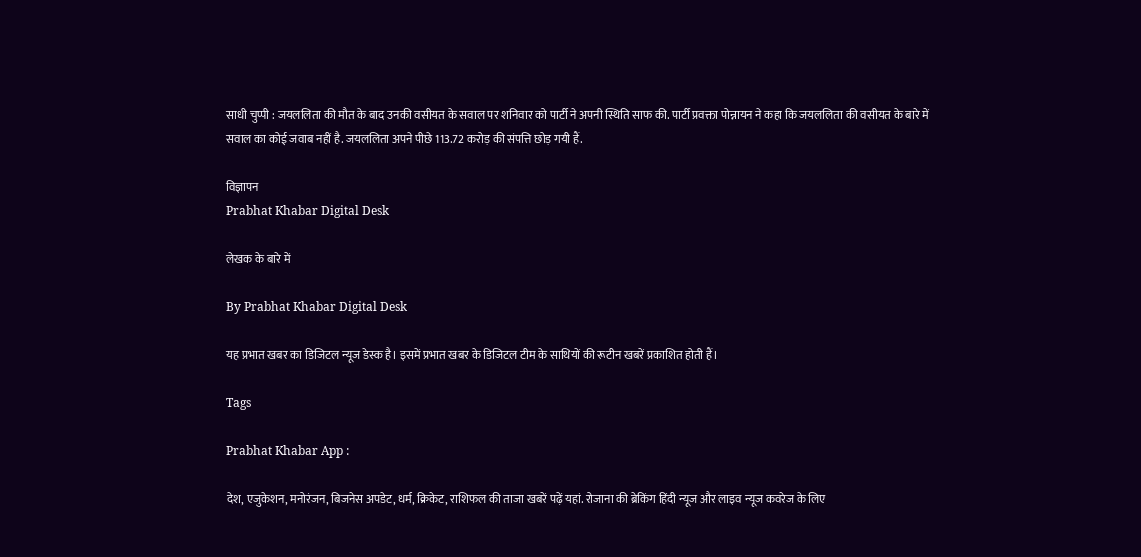साधी चुप्पी : जयललिता की मौत के बाद उनकी वसीयत के सवाल पर शनिवार को पार्टी ने अपनी स्थिति साफ की. पार्टी प्रवक्ता पोन्नायन ने कहा कि जयललिता की वसीयत के बारे में सवाल का कोई जवाब नहीं है. जयललिता अपने पीछे 113.72 करोड़ की संपत्ति छोड़ गयी हैं.

विज्ञापन
Prabhat Khabar Digital Desk

लेखक के बारे में

By Prabhat Khabar Digital Desk

यह प्रभात खबर का डिजिटल न्यूज डेस्क है। इसमें प्रभात खबर के डिजिटल टीम के साथियों की रूटीन खबरें प्रकाशित होती हैं।

Tags

Prabhat Khabar App :

देश, एजुकेशन, मनोरंजन, बिजनेस अपडेट, धर्म, क्रिकेट, राशिफल की ताजा खबरें पढ़ें यहां. रोजाना की ब्रेकिंग हिंदी न्यूज और लाइव न्यूज कवरेज के लिए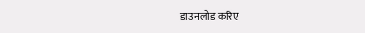डाउनलोड करिए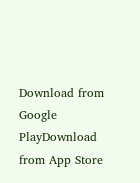Download from Google PlayDownload from App Store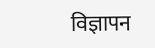विज्ञापन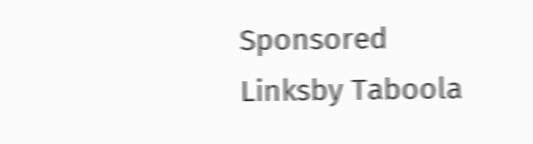Sponsored Linksby Taboola